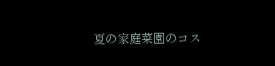夏の家庭菜園のコス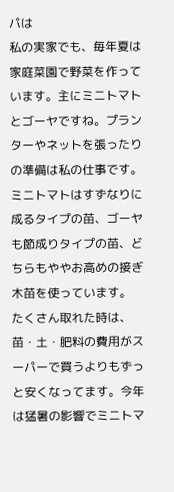パは
私の実家でも、毎年夏は家庭菜園で野菜を作っています。主にミニトマトとゴーヤですね。プランターやネットを張ったりの準備は私の仕事です。
ミニトマトはすずなりに成るタイプの苗、ゴーヤも節成りタイプの苗、どちらもややお高めの接ぎ木苗を使っています。
たくさん取れた時は、苗・土・肥料の費用がスーパーで買うよりもずっと安くなってます。今年は猛暑の影響でミニトマ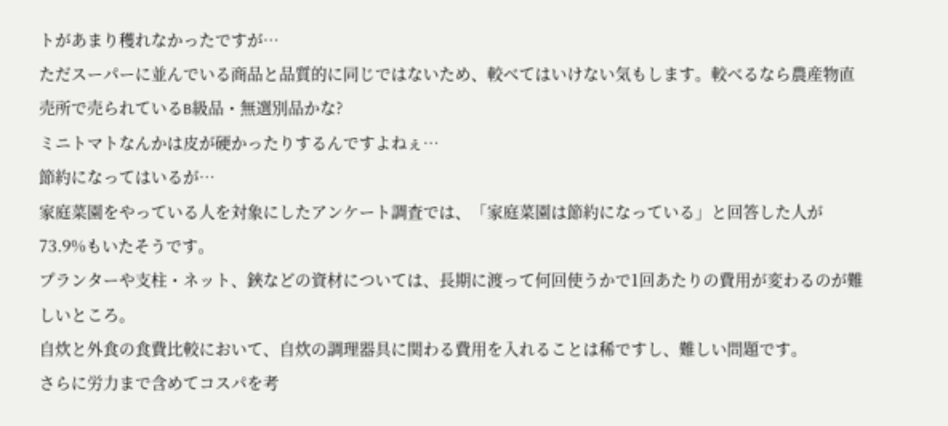トがあまり穫れなかったですが…
ただスーパーに並んでいる商品と品質的に同じではないため、較べてはいけない気もします。較べるなら農産物直売所で売られているB級品・無選別品かな?
ミニトマトなんかは皮が硬かったりするんですよねぇ…
節約になってはいるが…
家庭菜園をやっている人を対象にしたアンケート調査では、「家庭菜園は節約になっている」と回答した人が73.9%もいたそうです。
プランターや支柱・ネット、鋏などの資材については、長期に渡って何回使うかで1回あたりの費用が変わるのが難しいところ。
自炊と外食の食費比較において、自炊の調理器具に関わる費用を入れることは稀ですし、難しい問題です。
さらに労力まで含めてコスパを考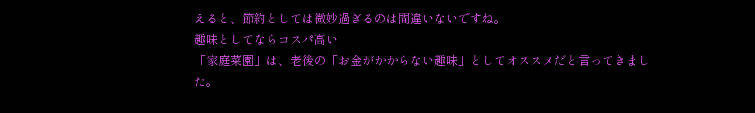えると、節約としては微妙過ぎるのは間違いないですね。
趣味としてならコスパ高い
「家庭菜園」は、老後の「お金がかからない趣味」としてオススメだと言ってきました。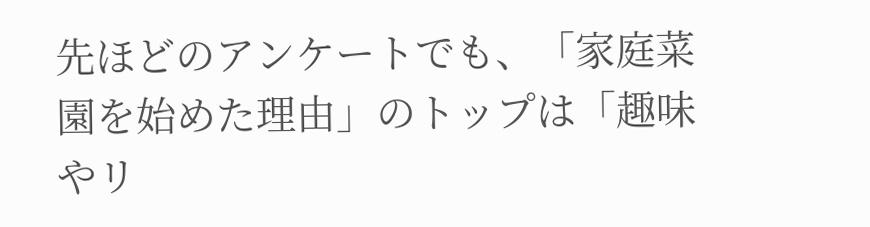先ほどのアンケートでも、「家庭菜園を始めた理由」のトップは「趣味やリ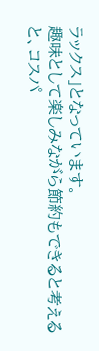ラックス」となっています。
趣味として楽しみながら節約もできると考えると、コスパ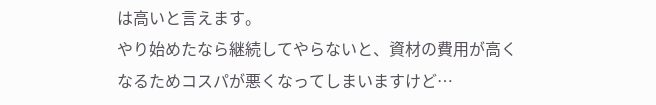は高いと言えます。
やり始めたなら継続してやらないと、資材の費用が高くなるためコスパが悪くなってしまいますけど…